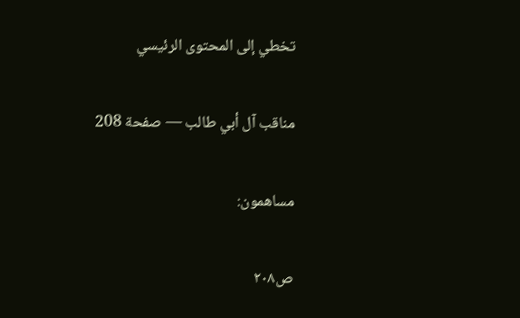تخطي إلى المحتوى الرئيسي

مناقب آل أبي طالب — صفحة 208

مساهمون:

ص٢٠٨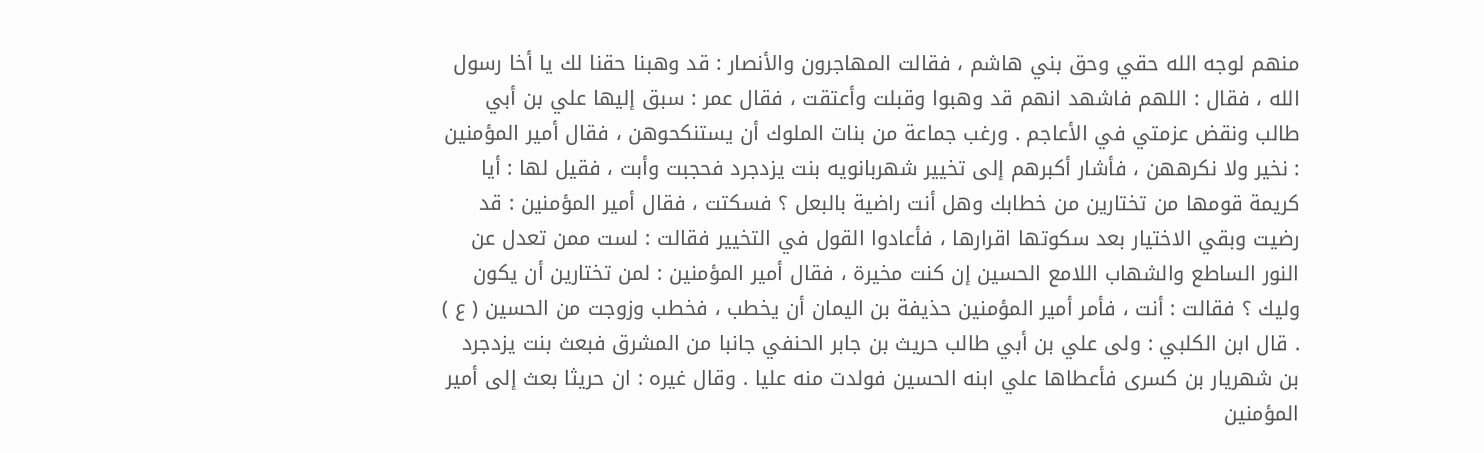منهم لوجه الله حقي وحق بني هاشم ، فقالت المهاجرون والأنصار : قد وهبنا حقنا لك يا أخا رسول الله ، فقال : اللهم فاشهد انهم قد وهبوا وقبلت وأعتقت ، فقال عمر : سبق إليها علي بن أبي طالب ونقض عزمتي في الأعاجم . ورغب جماعة من بنات الملوك أن يستنكحوهن ، فقال أمير المؤمنين : نخير ولا نكرههن ، فأشار أكبرهم إلى تخيير شهربانويه بنت يزدجرد فحجبت وأبت ، فقيل لها : أيا كريمة قومها من تختارين من خطابك وهل أنت راضية بالبعل ؟ فسكتت ، فقال أمير المؤمنين : قد رضيت وبقي الاختيار بعد سكوتها اقرارها ، فأعادوا القول في التخيير فقالت : لست ممن تعدل عن النور الساطع والشهاب اللامع الحسين إن كنت مخيرة ، فقال أمير المؤمنين : لمن تختارين أن يكون وليك ؟ فقالت : أنت ، فأمر أمير المؤمنين حذيفة بن اليمان أن يخطب ، فخطب وزوجت من الحسين ( ع ) . قال ابن الكلبي : ولى علي بن أبي طالب حريث بن جابر الحنفي جانبا من المشرق فبعث بنت يزدجرد بن شهريار بن كسرى فأعطاها علي ابنه الحسين فولدت منه عليا . وقال غيره : ان حريثا بعث إلى أمير المؤمنين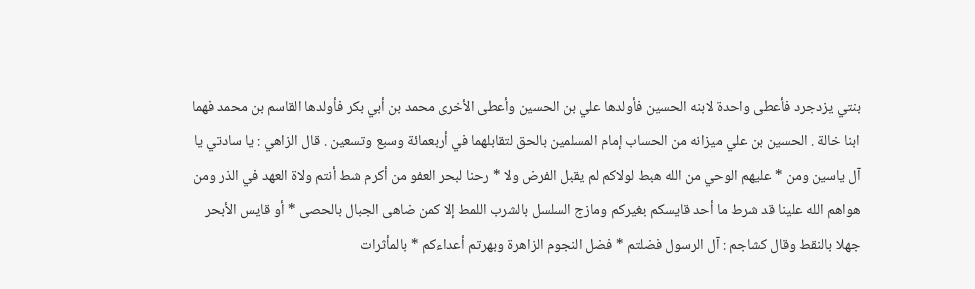بنتي يزدجرد فأعطى واحدة لابنه الحسين فأولدها علي بن الحسين وأعطى الأخرى محمد بن أبي بكر فأولدها القاسم بن محمد فهما ابنا خالة . الحسين بن علي ميزانه من الحساب إمام المسلمين بالحق لتقابلهما في أربعمائة وسبع وتسعين . قال الزاهي : يا سادتي يا آل ياسين ومن * عليهم الوحي من الله هبط لولاكم لم يقبل الفرض ولا * رحنا لبحر العفو من أكرم شط أنتم ولاة العهد في الذر ومن هواهم الله علينا قد شرط ما أحد قايسكم بغيركم ومازج السلسل بالشرب اللمط إلا كمن ضاهى الجبال بالحصى * أو قايس الأبحر جهلا بالنقط وقال كشاجم : آل الرسول فضلتم * فضل النجوم الزاهرة وبهرتم أعداءكم * بالمأثرات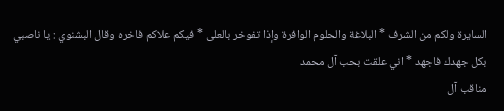السايرة ولكم من الشرف * البلاغة والحلوم الوافرة وإذا تفوخر بالعلى * فيكم علاكم فاخره وقال البشنوي : يا ناصبي بكل جهدك فاجهد * اني علقت بحب آل محمد
مناقب آل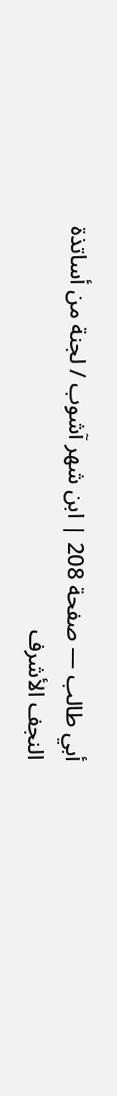أبي طالب — صفحة 208 | ابن شهر آشوب / لجنة من أساتذة النجف الأشرف